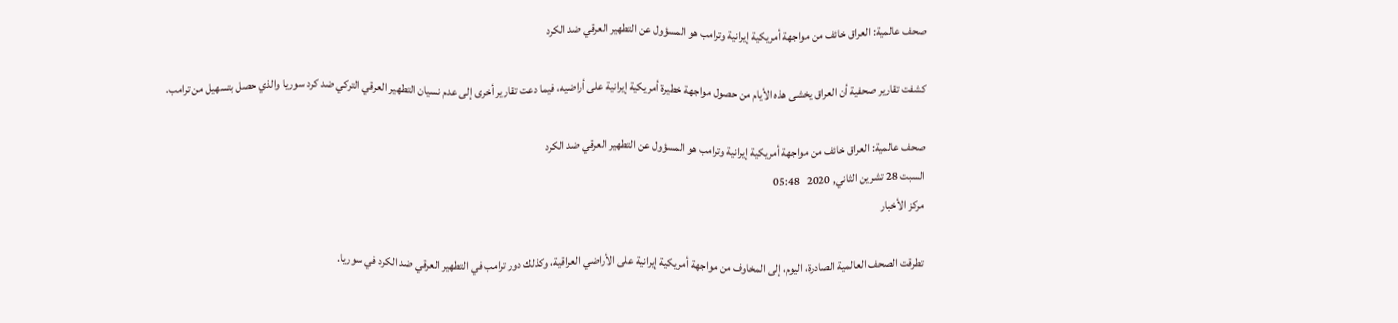صحف عالمية: العراق خائف من مواجهة أمريكية إيرانية وترامب هو المسؤول عن التطهير العرقي ضد الكرد

كشفت تقارير صحفية أن العراق يخشى هذه الأيام من حصول مواجهة خطيرة أمريكية إيرانية على أراضيه، فيما دعت تقارير أخرى إلى عدم نسيان التطهير العرقي التركي ضد كرد سوريا والذي حصل بتسهيل من ترامب.

صحف عالمية: العراق خائف من مواجهة أمريكية إيرانية وترامب هو المسؤول عن التطهير العرقي ضد الكرد
السبت 28 تشرين الثاني, 2020   05:48
مركز الأخبار

تطرقت الصحف العالمية الصادرة، اليوم، إلى المخاوف من مواجهة أمريكية إيرانية على الأراضي العراقية، وكذلك دور ترامب في التطهير العرقي ضد الكرد في سوريا.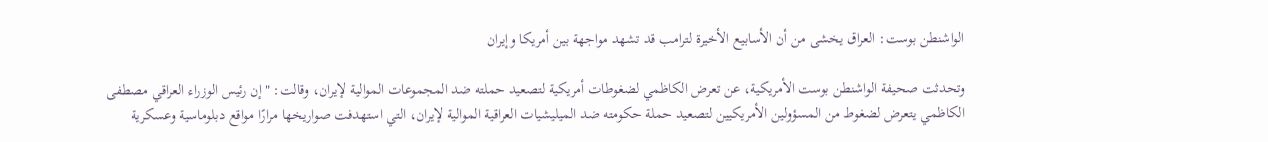الواشنطن بوست: العراق يخشى من أن الأسابيع الأخيرة لترامب قد تشهد مواجهة بين أمريكا وإيران

وتحدثت صحيفة الواشنطن بوست الأمريكية، عن تعرض الكاظمي لضغوطات أمريكية لتصعيد حملته ضد المجموعات الموالية لإيران، وقالت: "إن رئيس الوزراء العراقي مصطفى الكاظمي يتعرض لضغوط من المسؤولين الأمريكيين لتصعيد حملة حكومته ضد الميليشيات العراقية الموالية لإيران، التي استهدفت صواريخها مرارًا مواقع دبلوماسية وعسكرية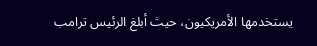يستخدمها الأمريكيون، حيث أبلغ الرئيس ترامب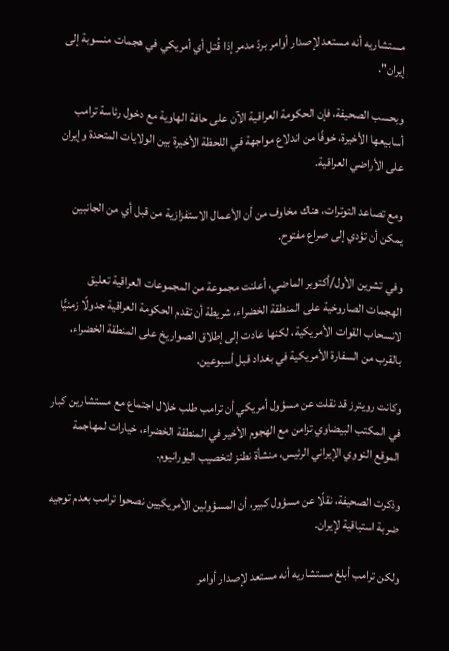مستشاريه أنه مستعد لإصدار أوامر بردّ مدمر إذا قُتل أي أمريكي في هجمات منسوبة إلى إيران".

وبحسب الصحيفة، فإن الحكومة العراقية الآن على حافة الهاوية مع دخول رئاسة ترامب أسابيعها الأخيرة، خوفًا من اندلاع مواجهة في اللحظة الأخيرة بين الولايات المتحدة وإيران على الأراضي العراقية.

ومع تصاعد التوترات، هناك مخاوف من أن الأعمال الاستفزازية من قبل أي من الجانبين يمكن أن تؤدي إلى صراع مفتوح.

وفي تشرين الأول/أكتوبر الماضي، أعلنت مجموعة من المجموعات العراقية تعليق الهجمات الصاروخية على المنطقة الخضراء، شريطة أن تقدم الحكومة العراقية جدولًا زمنيًّا لانسحاب القوات الأمريكية، لكنها عادت إلى إطلاق الصواريخ على المنطقة الخضراء، بالقرب من السفارة الأمريكية في بغداد قبل أسبوعين.

وكانت رويترز قد نقلت عن مسؤول أمريكي أن ترامب طلب خلال اجتماع مع مستشارين كبار في المكتب البيضاوي تزامن مع الهجوم الأخير في المنطقة الخضراء، خيارات لمهاجمة الموقع النووي الإيراني الرئيس، منشأة نطنز لتخصيب اليورانيوم.

وذكرت الصحيفة، نقلًا عن مسؤول كبير، أن المسؤولين الأمريكيين نصحوا ترامب بعدم توجيه ضربة استباقية لإيران.

ولكن ترامب أبلغ مستشاريه أنه مستعد لإصدار أوامر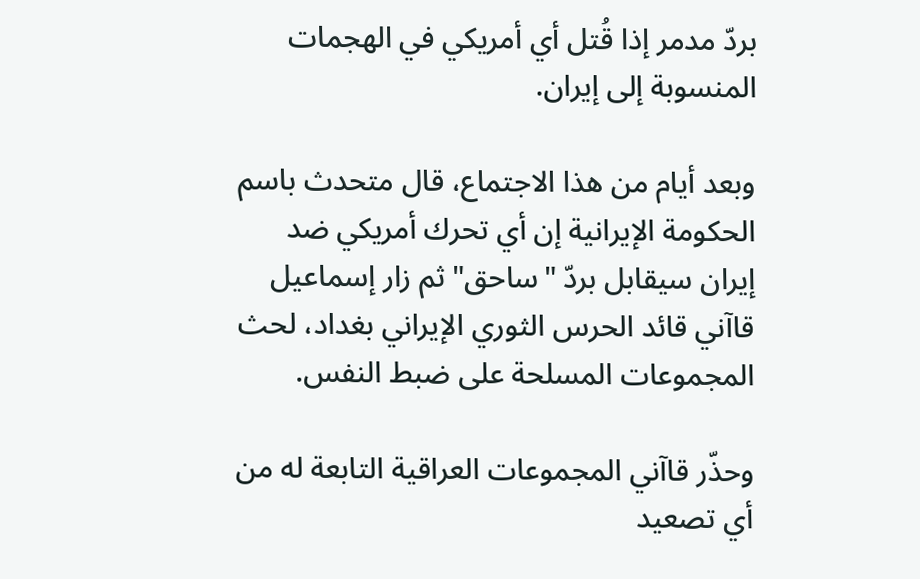بردّ مدمر إذا قُتل أي أمريكي في الهجمات المنسوبة إلى إيران.

وبعد أيام من هذا الاجتماع، قال متحدث باسم الحكومة الإيرانية إن أي تحرك أمريكي ضد إيران سيقابل بردّ "ساحق" ثم زار إسماعيل قاآني قائد الحرس الثوري الإيراني بغداد، لحث المجموعات المسلحة على ضبط النفس.

وحذّر قاآني المجموعات العراقية التابعة له من أي تصعيد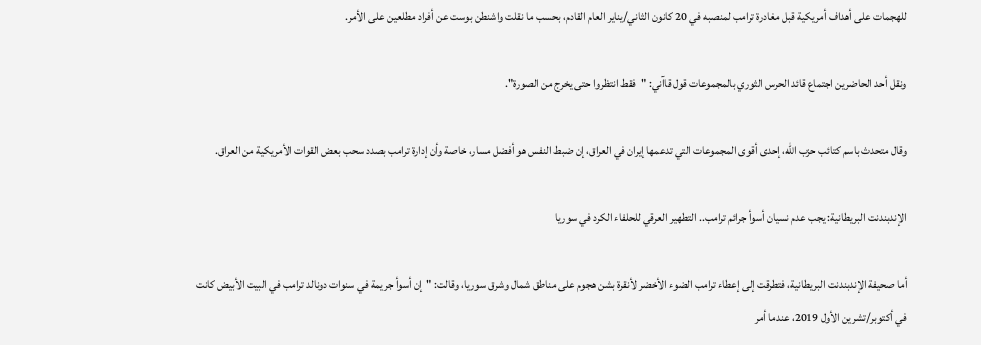للهجمات على أهداف أمريكية قبل مغادرة ترامب لمنصبه في 20 كانون الثاني/يناير العام القادم، بحسب ما نقلت واشنطن بوست عن أفراد مطلعين على الأمر.

ونقل أحد الحاضرين اجتماع قائد الحرس الثوري بالمجموعات قول قاآني: "فقط انتظروا حتى يخرج من الصورة".

وقال متحدث باسم كتائب حزب الله، إحدى أقوى المجموعات التي تدعمها إيران في العراق، إن ضبط النفس هو أفضل مسار، خاصة وأن إدارة ترامب بصدد سحب بعض القوات الأمريكية من العراق.

الإندبندنت البريطانية: يجب عدم نسيان أسوأ جرائم ترامب.. التطهير العرقي للحلفاء الكرد في سوريا

أما صحيفة الإندبندنت البريطانية، فتطرقت إلى إعطاء ترامب الضوء الأخضر لأنقرة بشن هجوم على مناطق شمال وشرق سوريا، وقالت: "إن أسوأ جريمة في سنوات دونالد ترامب في البيت الأبيض كانت في أكتوبر/تشرين الأول 2019، عندما أمر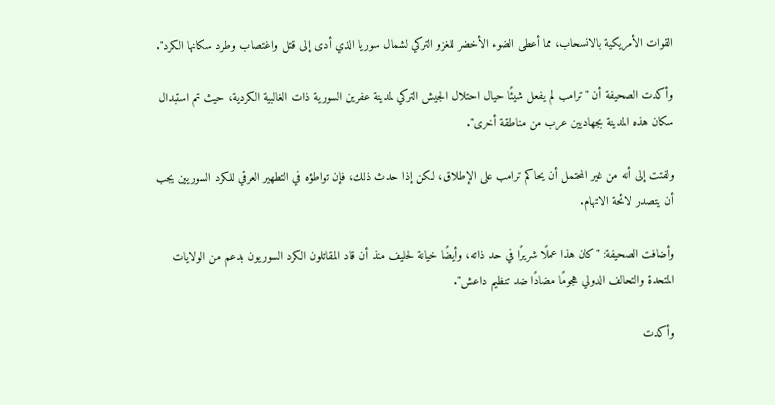القوات الأمريكية بالانسحاب، مما أعطى الضوء الأخضر للغزو التركي لشمال سوريا الذي أدى إلى قتل واغتصاب وطرد سكانها الكرد".

وأكدت الصحيفة أن "ترامب لم يفعل شيئًا حيال احتلال الجيش التركي لمدينة عفرين السورية ذات الغالبية الكردية، حيث تم استبدال سكان هذه المدينة بجهاديين عرب من مناطقة أخرى".

ولفتت إلى أنه من غير المحتمل أن يحاكم ترامب على الإطلاق، لكن إذا حدث ذلك، فإن تواطؤه في التطهير العرقي للكرد السوريين يجب أن يتصدر لائحة الاتهام.

وأضافت الصحيفة: "كان هذا عملًا شريرًا في حد ذاته، وأيضًا خيانة لحليف منذ أن قاد المقاتلون الكرد السوريون بدعم من الولايات المتحدة والتحالف الدولي هجومًا مضادًا ضد تنظيم داعش".

وأكدت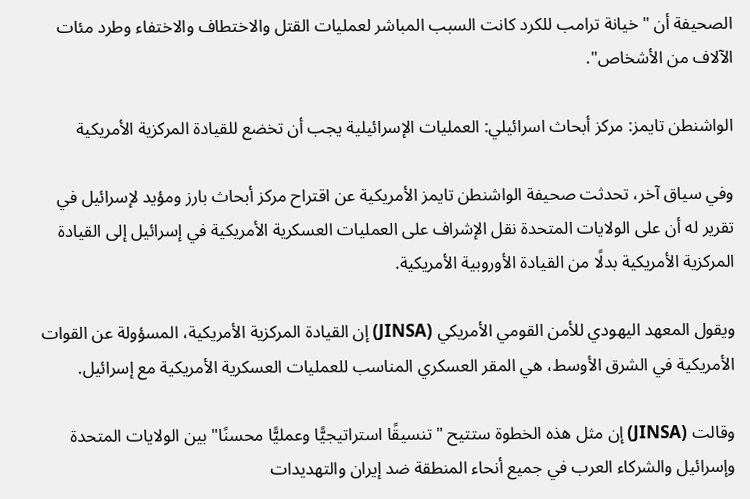الصحيفة أن "خيانة ترامب للكرد كانت السبب المباشر لعمليات القتل والاختطاف والاختفاء وطرد مئات الآلاف من الأشخاص".

الواشنطن تايمز: مركز أبحاث اسرائيلي: العمليات الإسرائيلية يجب أن تخضع للقيادة المركزية الأمريكية

وفي سياق آخر، تحدثت صحيفة الواشنطن تايمز الأمريكية عن اقتراح مركز أبحاث بارز ومؤيد لإسرائيل في تقرير له أن على الولايات المتحدة نقل الإشراف على العمليات العسكرية الأمريكية في إسرائيل إلى القيادة المركزية الأمريكية بدلًا من القيادة الأوروبية الأمريكية.

ويقول المعهد اليهودي للأمن القومي الأمريكي (JINSA) إن القيادة المركزية الأمريكية، المسؤولة عن القوات الأمريكية في الشرق الأوسط، هي المقر العسكري المناسب للعمليات العسكرية الأمريكية مع إسرائيل.

وقالت (JINSA) إن مثل هذه الخطوة ستتيح "تنسيقًا استراتيجيًّا وعمليًّا محسنًا" بين الولايات المتحدة وإسرائيل والشركاء العرب في جميع أنحاء المنطقة ضد إيران والتهديدات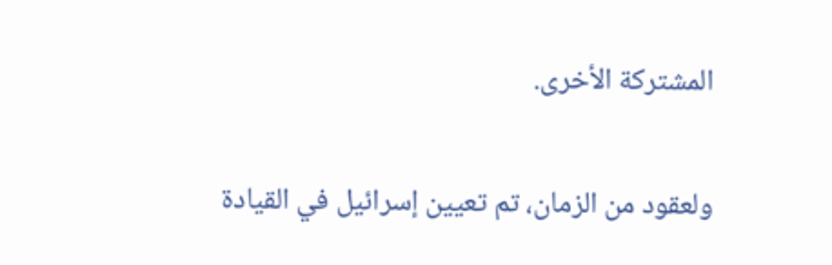المشتركة الأخرى.

ولعقود من الزمان، تم تعيين إسرائيل في القيادة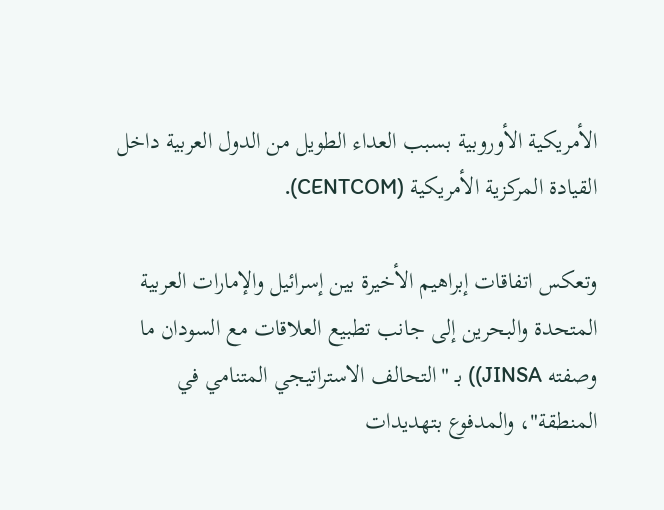الأمريكية الأوروبية بسبب العداء الطويل من الدول العربية داخل القيادة المركزية الأمريكية (CENTCOM).

وتعكس اتفاقات إبراهيم الأخيرة بين إسرائيل والإمارات العربية المتحدة والبحرين إلى جانب تطبيع العلاقات مع السودان ما وصفته JINSA)) بـ "التحالف الاستراتيجي المتنامي في المنطقة"، والمدفوع بتهديدات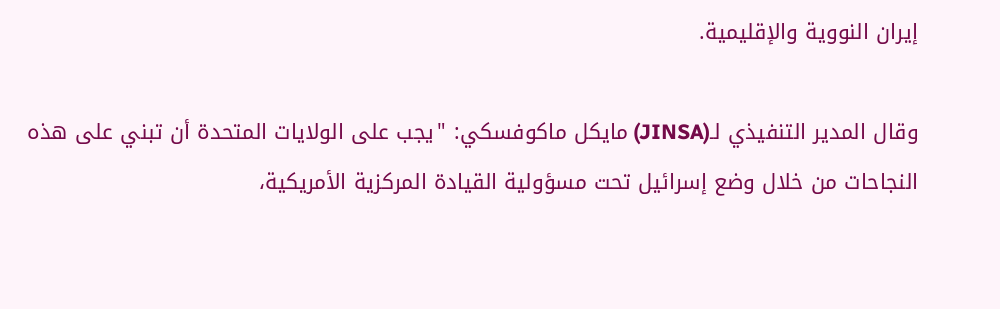إيران النووية والإقليمية.

وقال المدير التنفيذي لـ(JINSA) مايكل ماكوفسكي: "يجب على الولايات المتحدة أن تبني على هذه النجاحات من خلال وضع إسرائيل تحت مسؤولية القيادة المركزية الأمريكية،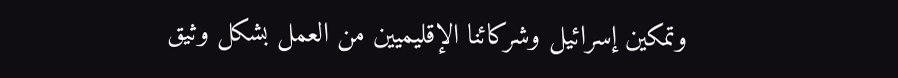وتمكين إسرائيل وشركائنا الإقليميين من العمل بشكل وثيق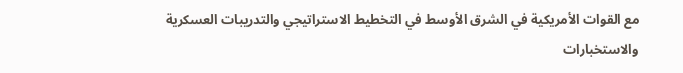مع القوات الأمريكية في الشرق الأوسط في التخطيط الاستراتيجي والتدريبات العسكرية والاستخبارات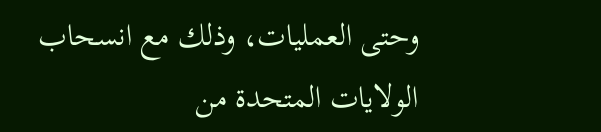وحتى العمليات، وذلك مع انسحاب الولايات المتحدة من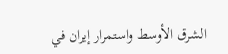الشرق الأوسط واستمرار إيران في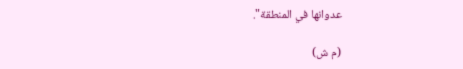عدوانها في المنطقة".

(م ش)